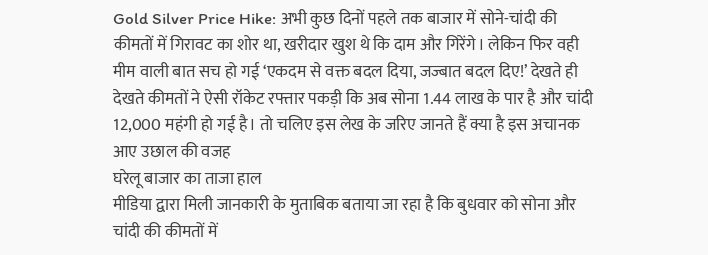Gold Silver Price Hike: अभी कुछ दिनों पहले तक बाजार में सोने-चांदी की कीमतों में गिरावट का शोर था, खरीदार खुश थे कि दाम और गिरेंगे। लेकिन फिर वही मीम वाली बात सच हो गई ‘एकदम से वक्त बदल दिया, जज्बात बदल दिए!’ देखते ही देखते कीमतों ने ऐसी रॉकेट रफ्तार पकड़ी कि अब सोना 1.44 लाख के पार है और चांदी 12,000 महंगी हो गई है। तो चलिए इस लेख के जरिए जानते हैं क्या है इस अचानक आए उछाल की वजह
घरेलू बाजार का ताजा हाल
मीडिया द्वारा मिली जानकारी के मुताबिक बताया जा रहा है कि बुधवार को सोना और चांदी की कीमतों में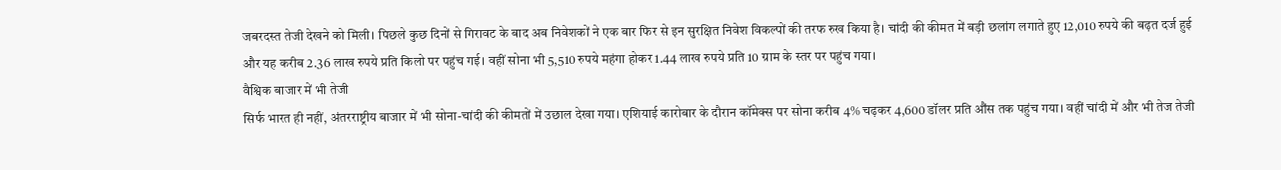जबरदस्त तेजी देखने को मिली। पिछले कुछ दिनों से गिरावट के बाद अब निवेशकों ने एक बार फिर से इन सुरक्षित निवेश विकल्पों की तरफ रुख किया है। चांदी की कीमत में बड़ी छलांग लगाते हुए 12,010 रुपये की बढ़त दर्ज हुई और यह करीब 2.36 लाख रुपये प्रति किलो पर पहुंच गई। वहीं सोना भी 5,510 रुपये महंगा होकर 1.44 लाख रुपये प्रति 10 ग्राम के स्तर पर पहुंच गया।
वैश्विक बाजार में भी तेजी
सिर्फ भारत ही नहीं, अंतरराष्ट्रीय बाजार में भी सोना-चांदी की कीमतों में उछाल देखा गया। एशियाई कारोबार के दौरान कॉमेक्स पर सोना करीब 4% चढ़कर 4,600 डॉलर प्रति औंस तक पहुंच गया। वहीं चांदी में और भी तेज तेजी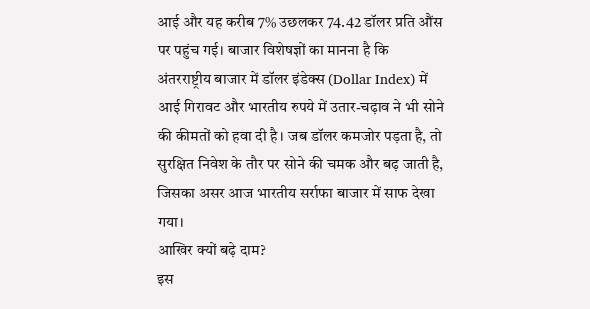आई और यह करीब 7% उछलकर 74.42 डॉलर प्रति औंस पर पहुंच गई। बाजार विशेषज्ञों का मानना है कि अंतरराष्ट्रीय बाजार में डॉलर इंडेक्स (Dollar Index) में आई गिरावट और भारतीय रुपये में उतार-चढ़ाव ने भी सोने की कीमतों को हवा दी है। जब डॉलर कमजोर पड़ता है, तो सुरक्षित निवेश के तौर पर सोने की चमक और बढ़ जाती है, जिसका असर आज भारतीय सर्राफा बाजार में साफ देखा गया।
आखिर क्यों बढ़े दाम?
इस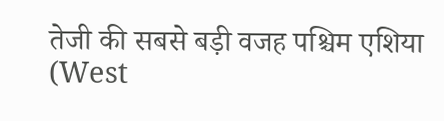तेजी की सबसे बड़ी वजह पश्चिम एशिया (West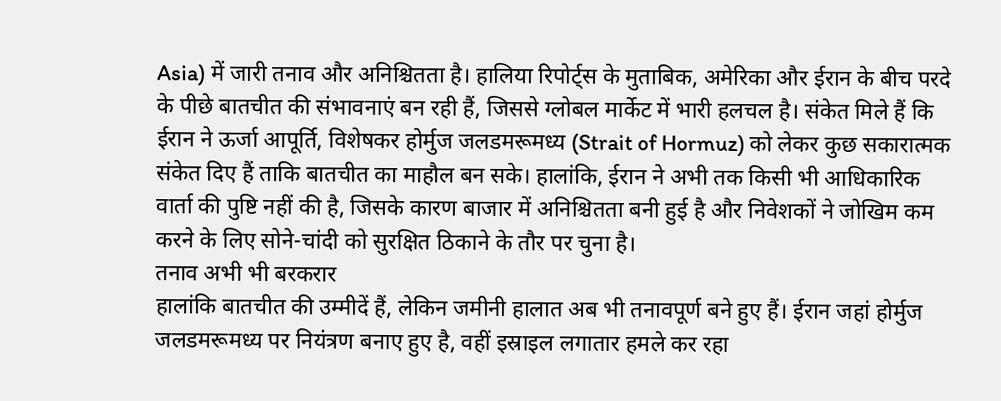Asia) में जारी तनाव और अनिश्चितता है। हालिया रिपोर्ट्स के मुताबिक, अमेरिका और ईरान के बीच परदे के पीछे बातचीत की संभावनाएं बन रही हैं, जिससे ग्लोबल मार्केट में भारी हलचल है। संकेत मिले हैं कि ईरान ने ऊर्जा आपूर्ति, विशेषकर होर्मुज जलडमरूमध्य (Strait of Hormuz) को लेकर कुछ सकारात्मक संकेत दिए हैं ताकि बातचीत का माहौल बन सके। हालांकि, ईरान ने अभी तक किसी भी आधिकारिक वार्ता की पुष्टि नहीं की है, जिसके कारण बाजार में अनिश्चितता बनी हुई है और निवेशकों ने जोखिम कम करने के लिए सोने-चांदी को सुरक्षित ठिकाने के तौर पर चुना है।
तनाव अभी भी बरकरार
हालांकि बातचीत की उम्मीदें हैं, लेकिन जमीनी हालात अब भी तनावपूर्ण बने हुए हैं। ईरान जहां होर्मुज जलडमरूमध्य पर नियंत्रण बनाए हुए है, वहीं इस्राइल लगातार हमले कर रहा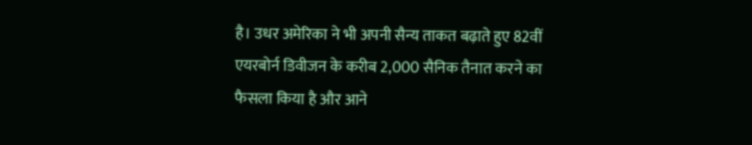है। उधर अमेरिका ने भी अपनी सैन्य ताकत बढ़ाते हुए 82वीं एयरबोर्न डिवीजन के करीब 2,000 सैनिक तैनात करने का फैसला किया है और आने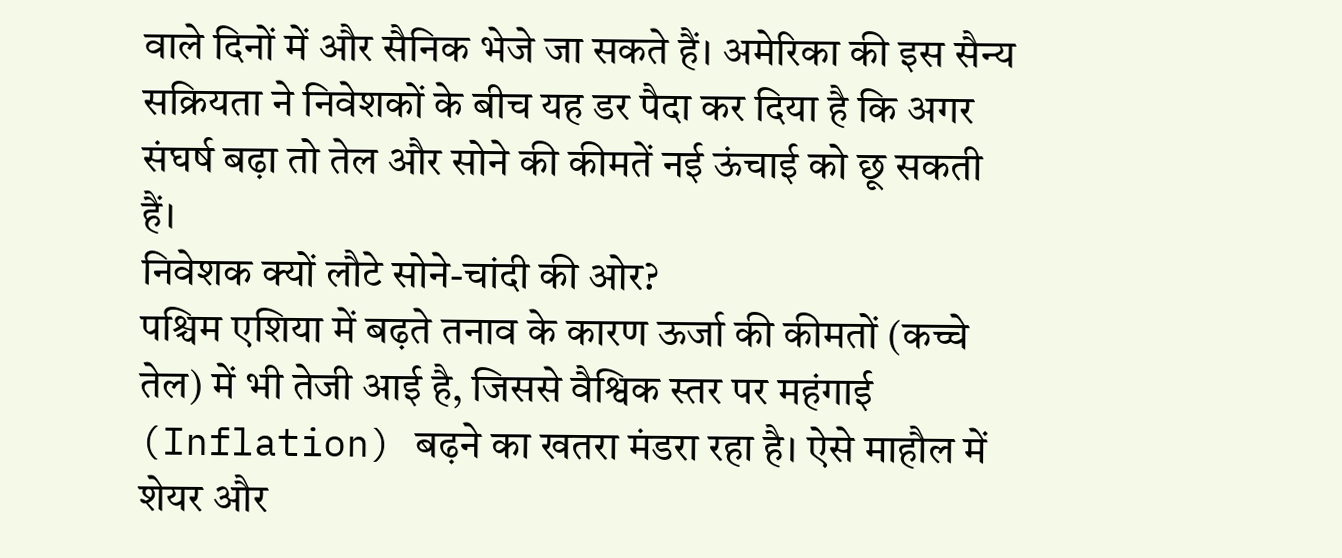वाले दिनों में और सैनिक भेजे जा सकते हैं। अमेरिका की इस सैन्य सक्रियता ने निवेशकों के बीच यह डर पैदा कर दिया है कि अगर संघर्ष बढ़ा तो तेल और सोने की कीमतें नई ऊंचाई को छू सकती हैं।
निवेशक क्यों लौटे सोने-चांदी की ओर?
पश्चिम एशिया में बढ़ते तनाव के कारण ऊर्जा की कीमतों (कच्चे तेल) में भी तेजी आई है, जिससे वैश्विक स्तर पर महंगाई (Inflation) बढ़ने का खतरा मंडरा रहा है। ऐसे माहौल में शेयर और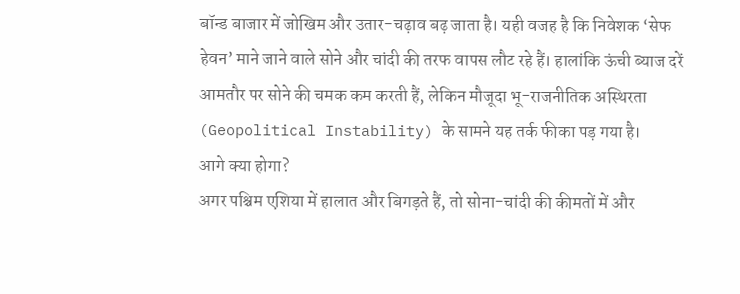बॉन्ड बाजार में जोखिम और उतार-चढ़ाव बढ़ जाता है। यही वजह है कि निवेशक ‘सेफ हेवन’ माने जाने वाले सोने और चांदी की तरफ वापस लौट रहे हैं। हालांकि ऊंची ब्याज दरें आमतौर पर सोने की चमक कम करती हैं, लेकिन मौजूदा भू-राजनीतिक अस्थिरता (Geopolitical Instability) के सामने यह तर्क फीका पड़ गया है।
आगे क्या होगा?
अगर पश्चिम एशिया में हालात और बिगड़ते हैं, तो सोना-चांदी की कीमतों में और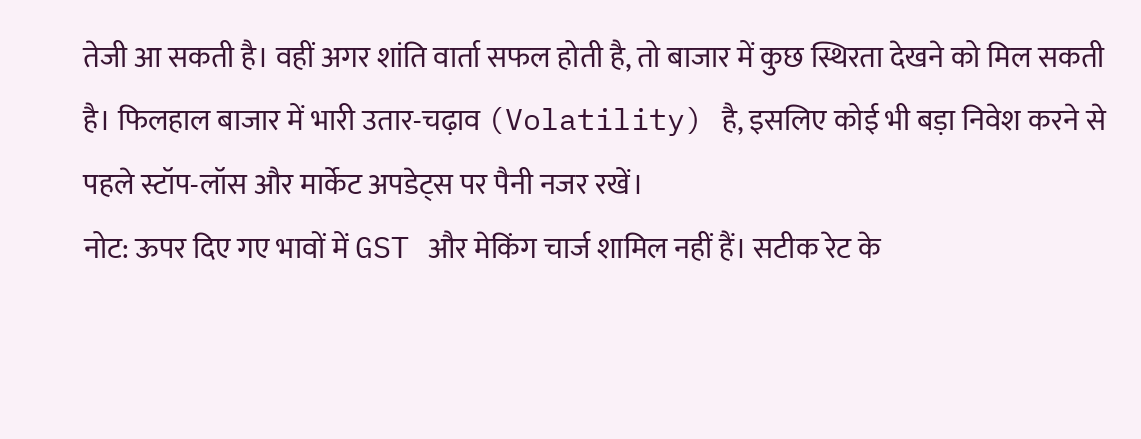तेजी आ सकती है। वहीं अगर शांति वार्ता सफल होती है, तो बाजार में कुछ स्थिरता देखने को मिल सकती है। फिलहाल बाजार में भारी उतार-चढ़ाव (Volatility) है, इसलिए कोई भी बड़ा निवेश करने से पहले स्टॉप-लॉस और मार्केट अपडेट्स पर पैनी नजर रखें।
नोट: ऊपर दिए गए भावों में GST और मेकिंग चार्ज शामिल नहीं हैं। सटीक रेट के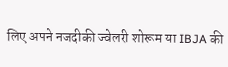लिए अपने नजदीकी ज्वेलरी शोरूम या IBJA की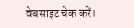वेबसाइट चेक करें।